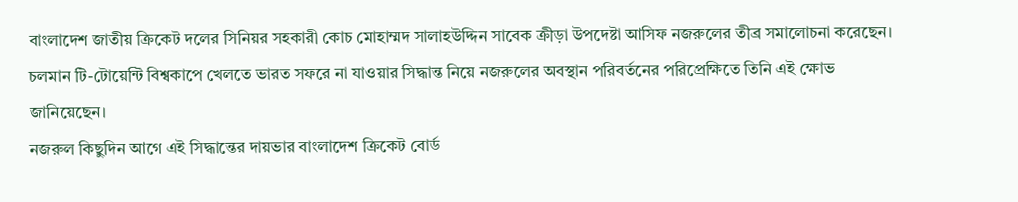বাংলাদেশ জাতীয় ক্রিকেট দলের সিনিয়র সহকারী কোচ মোহাম্মদ সালাহউদ্দিন সাবেক ক্রীড়া উপদেষ্টা আসিফ নজরুলের তীব্র সমালোচনা করেছেন। চলমান টি-টোয়েন্টি বিশ্বকাপে খেলতে ভারত সফরে না যাওয়ার সিদ্ধান্ত নিয়ে নজরুলের অবস্থান পরিবর্তনের পরিপ্রেক্ষিতে তিনি এই ক্ষোভ জানিয়েছেন।
নজরুল কিছুদিন আগে এই সিদ্ধান্তের দায়ভার বাংলাদেশ ক্রিকেট বোর্ড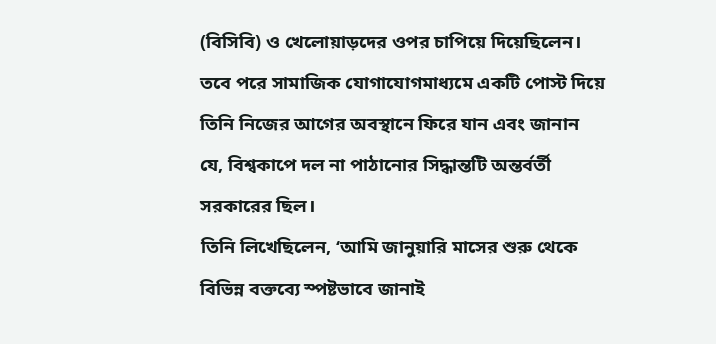(বিসিবি) ও খেলোয়াড়দের ওপর চাপিয়ে দিয়েছিলেন। তবে পরে সামাজিক যোগাযোগমাধ্যমে একটি পোস্ট দিয়ে তিনি নিজের আগের অবস্থানে ফিরে যান এবং জানান যে, বিশ্বকাপে দল না পাঠানোর সিদ্ধান্তটি অন্তর্বর্তী সরকারের ছিল।
তিনি লিখেছিলেন, ‘আমি জানুয়ারি মাসের শুরু থেকে বিভিন্ন বক্তব্যে স্পষ্টভাবে জানাই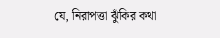যে, নিরাপত্তা ঝুঁকির কথা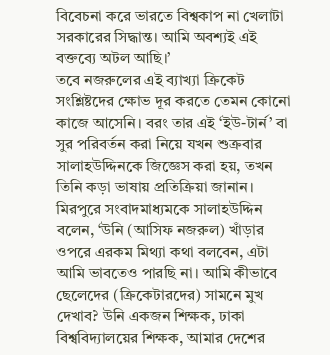বিবেচনা করে ভারতে বিশ্বকাপ না খেলাটা সরকারের সিদ্ধান্ত। আমি অবশ্যই এই বক্তব্যে অটল আছি।’
তবে নজরুলের এই ব্যাখ্যা ক্রিকেট সংশ্লিষ্টদের ক্ষোভ দূর করতে তেমন কোনো কাজে আসেনি। বরং তার এই ‘ইউ-টার্ন’ বা সুর পরিবর্তন করা নিয়ে যখন শুক্রবার সালাহউদ্দিনকে জিজ্ঞেস করা হয়, তখন তিনি কড়া ভাষায় প্রতিক্রিয়া জানান।
মিরপুরে সংবাদমাধ্যমকে সালাহউদ্দিন বলেন, ‘উনি (আসিফ নজরুল) খাঁড়ার ওপরে এরকম মিথ্যা কথা বলবেন, এটা আমি ভাবতেও পারছি না। আমি কীভাবে ছেলেদের (ক্রিকেটারদের) সামনে মুখ দেখাব? উনি একজন শিক্ষক, ঢাকা বিশ্ববিদ্যালয়ের শিক্ষক, আমার দেশের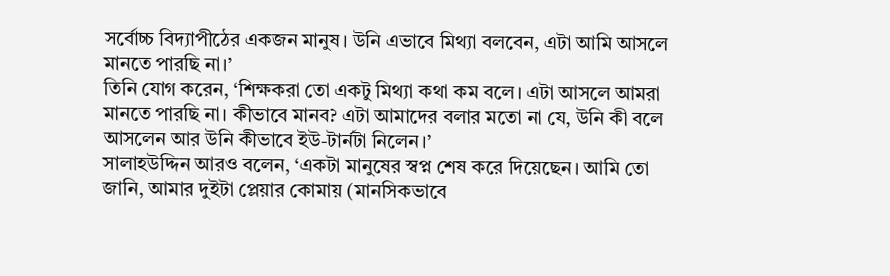সর্বোচ্চ বিদ্যাপীঠের একজন মানুষ। উনি এভাবে মিথ্যা বলবেন, এটা আমি আসলে মানতে পারছি না।’
তিনি যোগ করেন, ‘শিক্ষকরা তো একটু মিথ্যা কথা কম বলে। এটা আসলে আমরা মানতে পারছি না। কীভাবে মানব? এটা আমাদের বলার মতো না যে, উনি কী বলে আসলেন আর উনি কীভাবে ইউ-টার্নটা নিলেন।’
সালাহউদ্দিন আরও বলেন, ‘একটা মানুষের স্বপ্ন শেষ করে দিয়েছেন। আমি তো জানি, আমার দুইটা প্লেয়ার কোমায় (মানসিকভাবে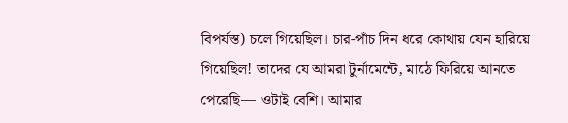বিপর্যস্ত) চলে গিয়েছিল। চার-পাঁচ দিন ধরে কোথায় যেন হারিয়ে গিয়েছিল! তাদের যে আমরা টুর্নামেন্টে, মাঠে ফিরিয়ে আনতে পেরেছি— ওটাই বেশি। আমার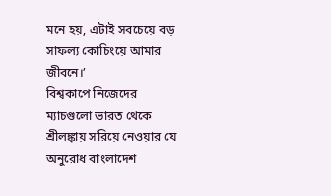মনে হয়, এটাই সবচেয়ে বড় সাফল্য কোচিংয়ে আমার জীবনে।’
বিশ্বকাপে নিজেদের ম্যাচগুলো ভারত থেকে শ্রীলঙ্কায় সরিয়ে নেওয়ার যে অনুরোধ বাংলাদেশ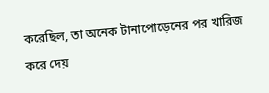করেছিল, তা অনেক টানাপোড়েনের পর খারিজ করে দেয়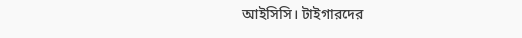আইসিসি। টাইগারদের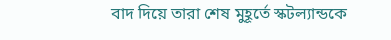বাদ দিয়ে তারা শেষ মুহূর্তে স্কটল্যান্ডকে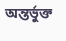অন্তর্ভুক্ত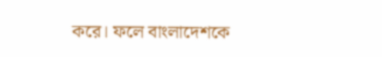করে। ফলে বাংলাদেশকে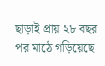ছাড়াই প্রায় ২৮ বছর পর মাঠে গড়িয়েছে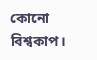কোনো বিশ্বকাপ।